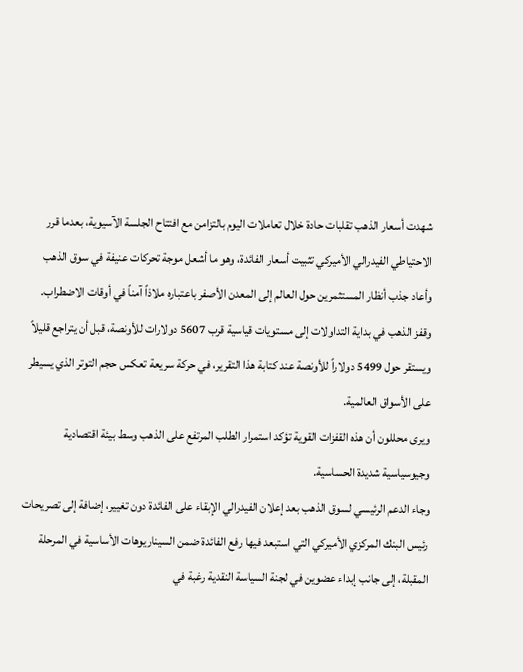شهدت أسعار الذهب تقلبات حادة خلال تعاملات اليوم بالتزامن مع افتتاح الجلسة الآسيوية، بعدما قرر الاحتياطي الفيدرالي الأميركي تثبيت أسعار الفائدة، وهو ما أشعل موجة تحركات عنيفة في سوق الذهب وأعاد جذب أنظار المستثمرين حول العالم إلى المعدن الأصفر باعتباره ملاذاً آمناً في أوقات الاضطراب.
وقفز الذهب في بداية التداولات إلى مستويات قياسية قرب 5607 دولارات للأونصة، قبل أن يتراجع قليلاً ويستقر حول 5499 دولاراً للأونصة عند كتابة هذا التقرير، في حركة سريعة تعكس حجم التوتر الذي يسيطر على الأسواق العالمية.
ويرى محللون أن هذه القفزات القوية تؤكد استمرار الطلب المرتفع على الذهب وسط بيئة اقتصادية وجيوسياسية شديدة الحساسية.
وجاء الدعم الرئيسي لسوق الذهب بعد إعلان الفيدرالي الإبقاء على الفائدة دون تغيير، إضافة إلى تصريحات رئيس البنك المركزي الأميركي التي استبعد فيها رفع الفائدة ضمن السيناريوهات الأساسية في المرحلة المقبلة، إلى جانب إبداء عضوين في لجنة السياسة النقدية رغبة في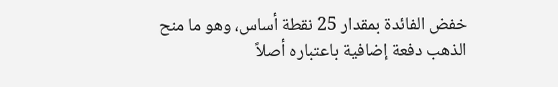خفض الفائدة بمقدار 25 نقطة أساس، وهو ما منح الذهب دفعة إضافية باعتباره أصلاً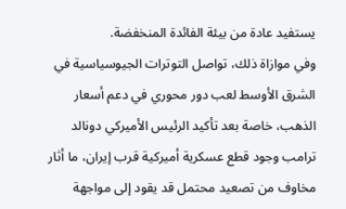يستفيد عادة من بيئة الفائدة المنخفضة.
وفي موازاة ذلك، تواصل التوترات الجيوسياسية في الشرق الأوسط لعب دور محوري في دعم أسعار الذهب، خاصة بعد تأكيد الرئيس الأميركي دونالد ترامب وجود قطع عسكرية أميركية قرب إيران، ما أثار مخاوف من تصعيد محتمل قد يقود إلى مواجهة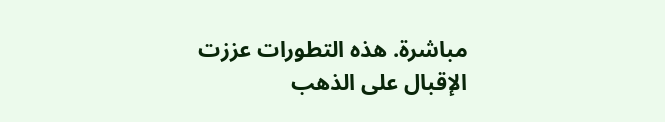مباشرة. هذه التطورات عززت الإقبال على الذهب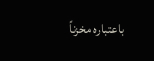باعتباره مخزناً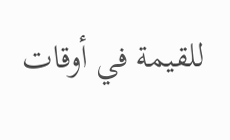للقيمة في أوقات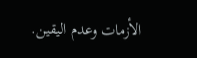الأزمات وعدم اليقين.